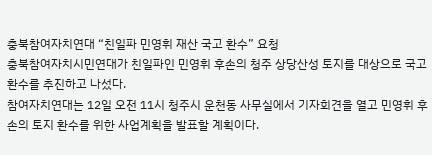충북참여자치연대 “친일파 민영휘 재산 국고 환수” 요청
충북참여자치시민연대가 친일파인 민영휘 후손의 청주 상당산성 토지를 대상으로 국고 환수를 추진하고 나섰다.
참여자치연대는 12일 오전 11시 청주시 운천동 사무실에서 기자회견을 열고 민영휘 후손의 토지 환수를 위한 사업계획을 발표할 계획이다.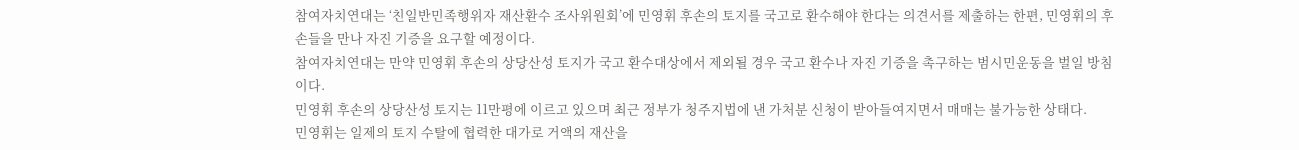참여자치연대는 ‘친일반민족행위자 재산환수 조사위원회’에 민영휘 후손의 토지를 국고로 환수해야 한다는 의견서를 제출하는 한편, 민영휘의 후손들을 만나 자진 기증을 요구할 예정이다.
참여자치연대는 만약 민영휘 후손의 상당산성 토지가 국고 환수대상에서 제외될 경우 국고 환수나 자진 기증을 촉구하는 범시민운동을 벌일 방침이다.
민영휘 후손의 상당산성 토지는 11만평에 이르고 있으며 최근 정부가 청주지법에 낸 가처분 신청이 받아들여지면서 매매는 불가능한 상태다.
민영휘는 일제의 토지 수탈에 협력한 대가로 거액의 재산을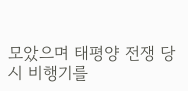모았으며 태평양 전쟁 당시 비행기를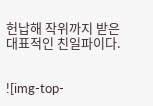헌납해 작위까지 받은 대표적인 친일파이다.


![img-top-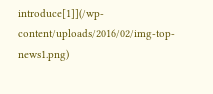introduce[1]](/wp-content/uploads/2016/02/img-top-news1.png)